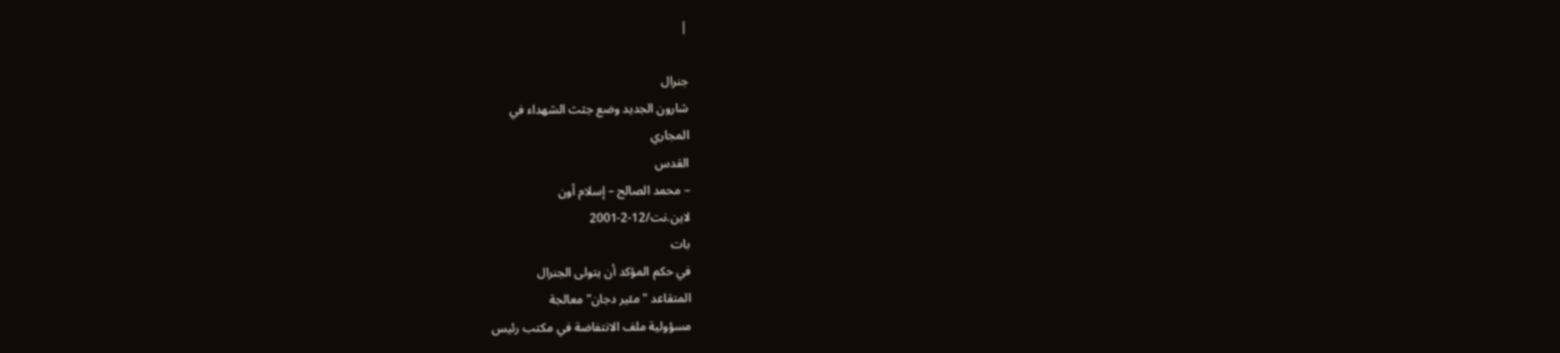|

جنرال
شارون الجديد وضع جثث الشهداء في
المجاري
القدس
– محمد الصالح – إسلام أون
لاين.نت/12-2-2001
بات
في حكم المؤكد أن يتولى الجنرال
المتقاعد "مئير دجان" معالجة
مسؤولية ملف الانتفاضة في مكتب رئيس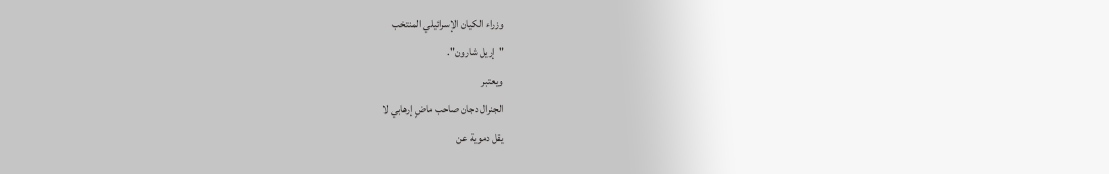وزراء الكيان الإسرائيلي المنتخب
"إريل شارون".
ويعتبر
الجنرال دجان صاحب ماضٍ إرهابي لا
يقل دموية عن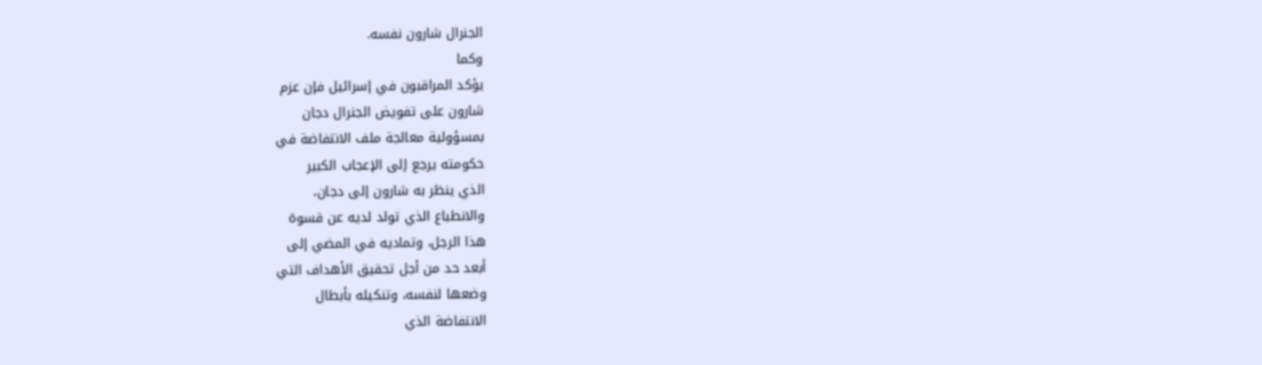الجنرال شارون نفسه.
وكما
يؤكد المراقبون في إسرائيل فإن عزم
شارون على تفويض الجنرال دجان
بمسؤولية معالجة ملف الانتفاضة في
حكومته يرجع إلى الإعجاب الكبير
الذي ينظر به شارون إلى دجان،
والانطباع الذي تولد لديه عن قسوة
هذا الرجل، وتماديه في المضي إلى
أبعد حد من أجل تحقيق الأهداف التي
وضعها لنفسه، وتنكيله بأبطال
الانتفاضة الذي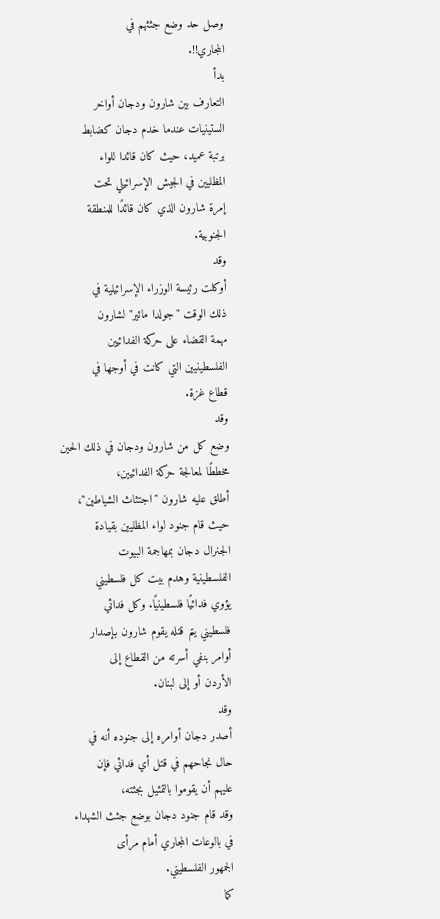وصل حد وضع جثثهم في
المجاري!!.
بدأ
التعارف بين شارون ودجان أواخر
الستينيات عندما خدم دجان كضابط
برتبة عميد، حيث كان قائدا للواء
المظليين في الجيش الإسرائيلي تحت
إمرة شارون الذي كان قائدًا للمنطقة
الجنوبية.
وقد
أوكلت رئيسة الوزراء الإسرائيلية في
ذلك الوقت "جولدا مائير" لشارون
مهمة القضاء على حركة الفدائيين
الفلسطينيين التي كانت في أوجها في
قطاع غزة.
وقد
وضع كل من شارون ودجان في ذلك الحين
مخططًا لمعالجة حركة الفدائيين،
أطلق عليه شارون "اجتثاث الشياطين"،
حيث قام جنود لواء المظليين بقيادة
الجنرال دجان بمهاجمة البيوت
الفلسطينية وهدم بيت كل فلسطيني
يؤوي فدائيًا فلسطينيًا. وكل فدائي
فلسطيني يتم قتله يقوم شارون بإصدار
أوامر بنفي أسرته من القطاع إلى
الأردن أو إلى لبنان.
وقد
أصدر دجان أوامره إلى جنوده أنه في
حال نجاحهم في قتل أي فدائي فإن
عليهم أن يقوموا بالتمثيل بجثته،
وقد قام جنود دجان بوضع جثث الشهداء
في بالوعات المجاري أمام مرأى
الجمهور الفلسطيني.
كما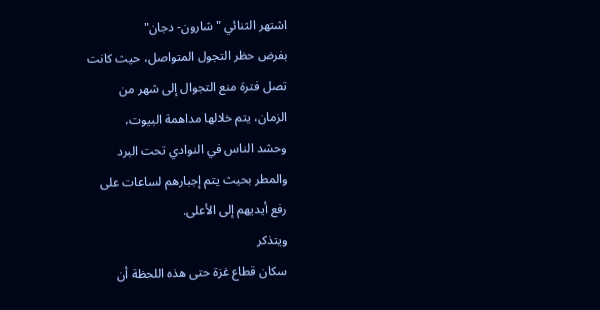اشتهر الثنائي "شارون- دجان"
بفرض حظر التجول المتواصل، حيث كانت
تصل فترة منع التجوال إلى شهر من
الزمان، يتم خلالها مداهمة البيوت،
وحشد الناس في النوادي تحت البرد
والمطر بحيث يتم إجبارهم لساعات على
رفع أيديهم إلى الأعلى.
ويتذكر
سكان قطاع غزة حتى هذه اللحظة أن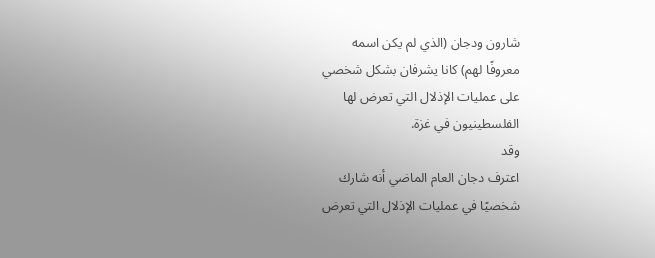شارون ودجان (الذي لم يكن اسمه
معروفًا لهم) كانا يشرفان بشكل شخصي
على عمليات الإذلال التي تعرض لها
الفلسطينيون في غزة.
وقد
اعترف دجان العام الماضي أنه شارك
شخصيًا في عمليات الإذلال التي تعرض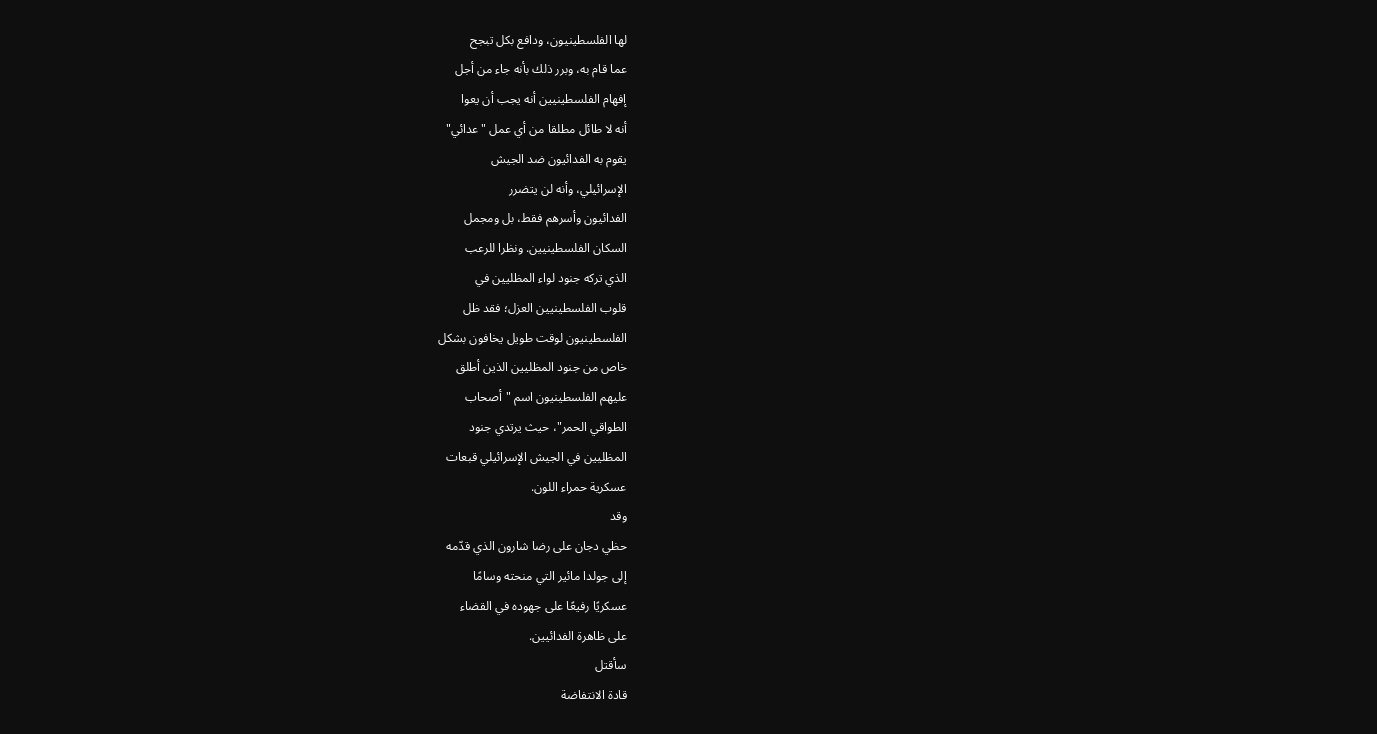لها الفلسطينيون، ودافع بكل تبجح
عما قام به، وبرر ذلك بأنه جاء من أجل
إفهام الفلسطينيين أنه يجب أن يعوا
أنه لا طائل مطلقا من أي عمل "عدائي"
يقوم به الفدائيون ضد الجيش
الإسرائيلي، وأنه لن يتضرر
الفدائيون وأسرهم فقط، بل ومجمل
السكان الفلسطينيين. ونظرا للرعب
الذي تركه جنود لواء المظليين في
قلوب الفلسطينيين العزل؛ فقد ظل
الفلسطينيون لوقت طويل يخافون بشكل
خاص من جنود المظليين الذين أطلق
عليهم الفلسطينيون اسم "أصحاب
الطواقي الحمر"، حيث يرتدي جنود
المظليين في الجيش الإسرائيلي قبعات
عسكرية حمراء اللون.
وقد
حظي دجان على رضا شارون الذي قدّمه
إلى جولدا مائير التي منحته وسامًا
عسكريًا رفيعًا على جهوده في القضاء
على ظاهرة الفدائيين.
سأقتل
قادة الانتفاضة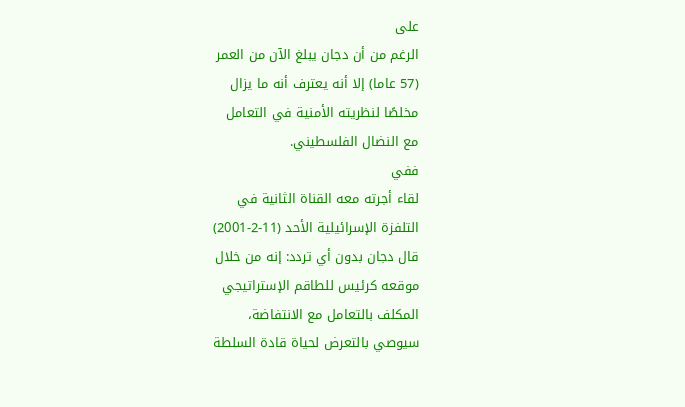على
الرغم من أن دجان يبلغ الآن من العمر
(57 عاما) إلا أنه يعترف أنه ما يزال
مخلصًا لنظريته الأمنية في التعامل
مع النضال الفلسطيني.
ففي
لقاء أجرته معه القناة الثانية في
التلفزة الإسرائيلية الأحد (11-2-2001)
قال دجان بدون أي تردد: إنه من خلال
موقعه كرئيس للطاقم الإستراتيجي
المكلف بالتعامل مع الانتفاضة،
سيوصي بالتعرض لحياة قادة السلطة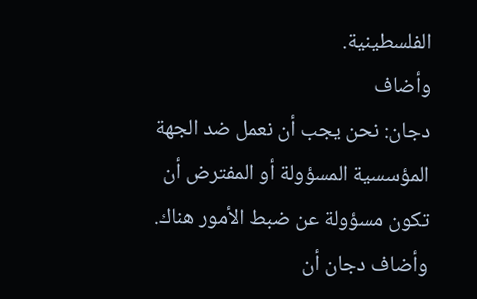الفلسطينية.
وأضاف
دجان: نحن يجب أن نعمل ضد الجهة
المؤسسية المسؤولة أو المفترض أن
تكون مسؤولة عن ضبط الأمور هناك.
وأضاف دجان أن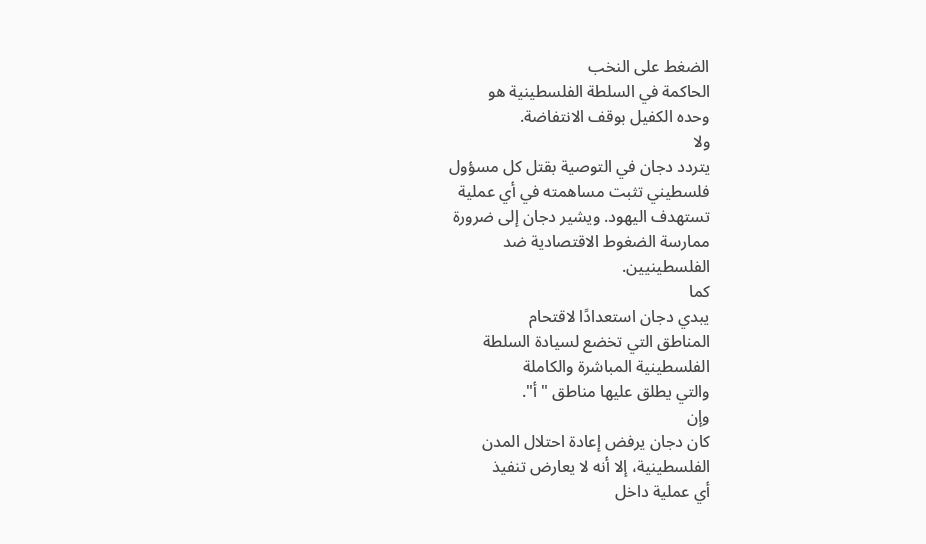الضغط على النخب
الحاكمة في السلطة الفلسطينية هو
وحده الكفيل بوقف الانتفاضة.
ولا
يتردد دجان في التوصية بقتل كل مسؤول
فلسطيني تثبت مساهمته في أي عملية
تستهدف اليهود. ويشير دجان إلى ضرورة
ممارسة الضغوط الاقتصادية ضد
الفلسطينيين.
كما
يبدي دجان استعدادًا لاقتحام
المناطق التي تخضع لسيادة السلطة
الفلسطينية المباشرة والكاملة
والتي يطلق عليها مناطق "أ".
وإن
كان دجان يرفض إعادة احتلال المدن
الفلسطينية، إلا أنه لا يعارض تنفيذ
أي عملية داخل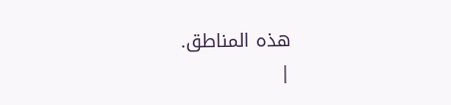هذه المناطق.
|